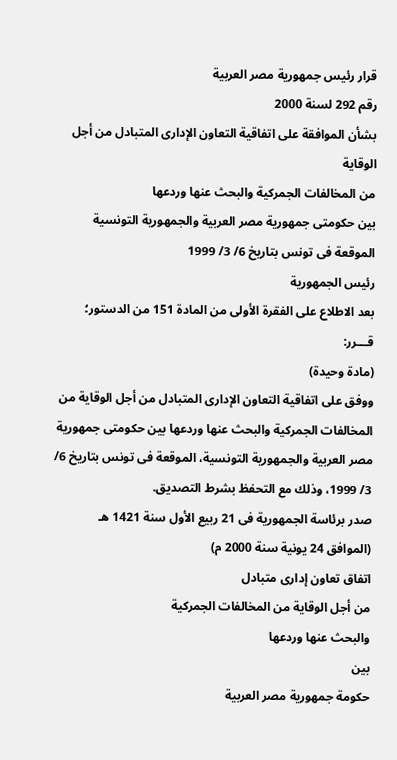قرار رئيس جمهورية مصر العربية
رقم 292 لسنة 2000
بشأن الموافقة على اتفاقية التعاون الإدارى المتبادل من أجل الوقاية
من المخالفات الجمركية والبحث عنها وردعها
بين حكومتى جمهورية مصر العربية والجمهورية التونسية
الموقعة فى تونس بتاريخ 6/ 3/ 1999
رئيس الجمهورية
بعد الاطلاع على الفقرة الأولى من المادة 151 من الدستور؛
قـــرر:
(مادة وحيدة)
ووفق على اتفاقية التعاون الإدارى المتبادل من أجل الوقاية من المخالفات الجمركية والبحث عنها وردعها بين حكومتى جمهورية مصر العربية والجمهورية التونسية، الموقعة فى تونس بتاريخ 6/ 3/ 1999، وذلك مع التحفظ بشرط التصديق.
صدر برئاسة الجمهورية فى 21 ربيع الأول سنة 1421 هـ
(الموافق 24 يونية سنة 2000 م)
اتفاق تعاون إدارى متبادل
من أجل الوقاية من المخالفات الجمركية
والبحث عنها وردعها
بين
حكومة جمهورية مصر العربية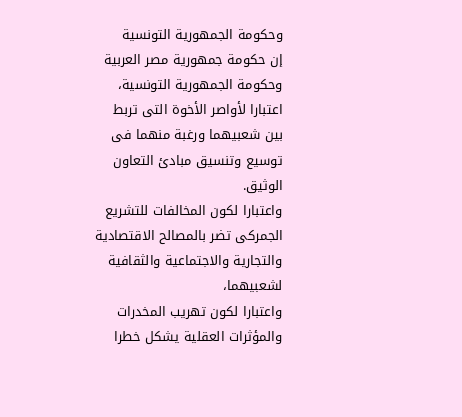وحكومة الجمهورية التونسية
إن حكومة جمهورية مصر العربية وحكومة الجمهورية التونسية،
اعتبارا لأواصر الأخوة التى تربط بين شعبيهما ورغبة منهما فى توسيع وتنسيق مبادئ التعاون الوثيق.
واعتبارا لكون المخالفات للتشريع الجمركى تضر بالمصالح الاقتصادية والتجارية والاجتماعية والثقافية لشعبيهما،
واعتبارا لكون تهريب المخدرات والمؤثرات العقلية يشكل خطرا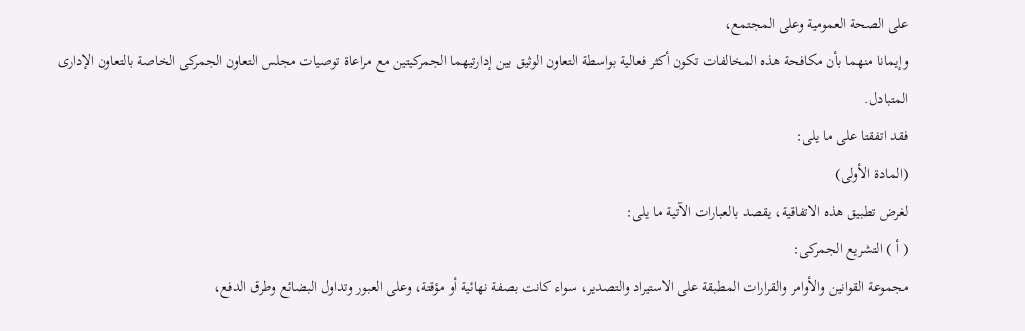على الصحة العمومية وعلى المجتمع،
وإيمانا منهما بأن مكافحة هذه المخالفات تكون أكثر فعالية بواسطة التعاون الوثيق بين إدارتيهما الجمركيتين مع مراعاة توصيات مجلس التعاون الجمركى الخاصة بالتعاون الإدارى المتبادل.
فقد اتفقتا على ما يلى:
(المادة الأولى)
لغرض تطبيق هذه الاتفاقية، يقصد بالعبارات الآتية ما يلى:
( أ ) التشريع الجمركى:
مجموعة القوانين والأوامر والقرارات المطبقة على الاستيراد والتصدير، سواء كانت بصفة نهائية أو مؤقتة، وعلى العبور وتداول البضائع وطرق الدفع،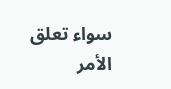سواء تعلق الأمر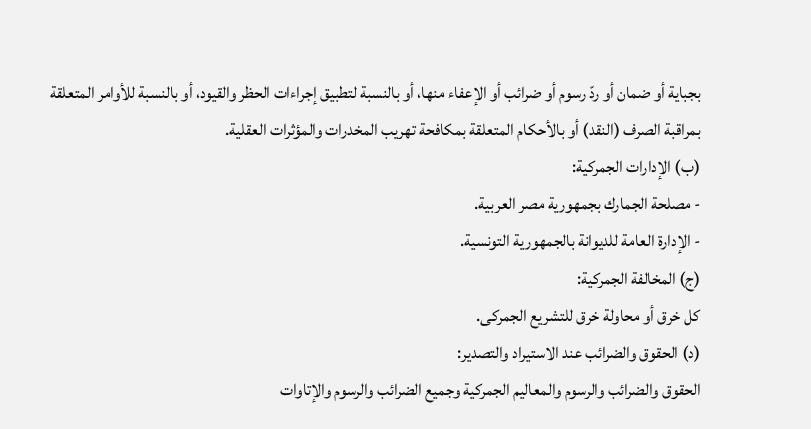بجباية أو ضمان أو ردّ رسوم أو ضرائب أو الإعفاء منها، أو بالنسبة لتطبيق إجراءات الحظر والقيود، أو بالنسبة للأوامر المتعلقة بمراقبة الصرف (النقد) أو بالأحكام المتعلقة بمكافحة تهريب المخدرات والمؤثرات العقلية.
(ب) الإدارات الجمركية:
- مصلحة الجمارك بجمهورية مصر العربية.
- الإدارة العامة للديوانة بالجمهورية التونسية.
(ج) المخالفة الجمركية:
كل خرق أو محاولة خرق للتشريع الجمركى.
(د) الحقوق والضرائب عند الاستيراد والتصدير:
الحقوق والضرائب والرسوم والمعاليم الجمركية وجميع الضرائب والرسوم والإتاوات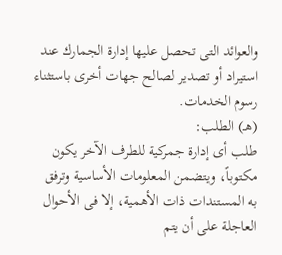والعوائد التى تحصل عليها إدارة الجمارك عند استيراد أو تصدير لصالح جهات أخرى باستثناء رسوم الخدمات.
(هـ) الطلب:
طلب أى إدارة جمركية للطرف الآخر يكون مكتوباً، ويتضمن المعلومات الأساسية وترفق به المستندات ذات الأهمية، إلا فى الأحوال العاجلة على أن يتم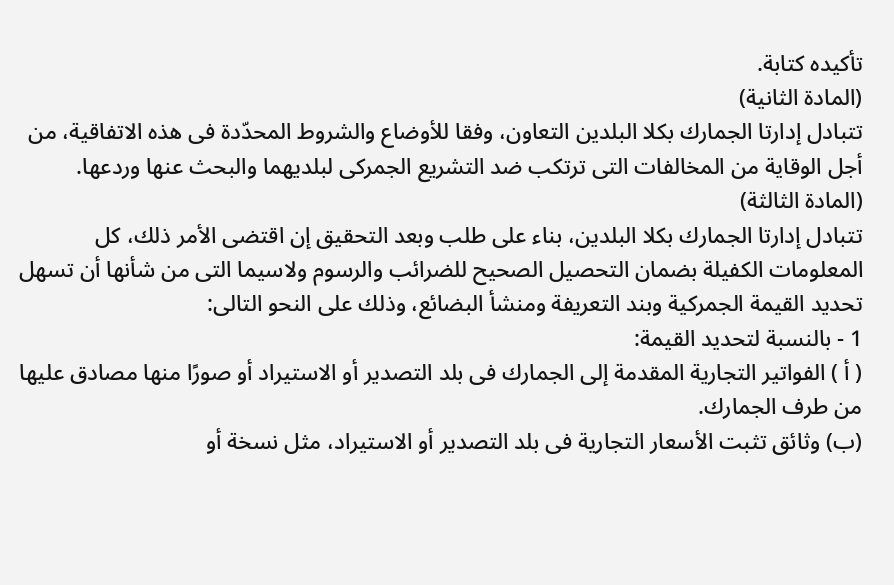تأكيده كتابة.
(المادة الثانية)
تتبادل إدارتا الجمارك بكلا البلدين التعاون، وفقا للأوضاع والشروط المحدّدة فى هذه الاتفاقية، من أجل الوقاية من المخالفات التى ترتكب ضد التشريع الجمركى لبلديهما والبحث عنها وردعها.
(المادة الثالثة)
تتبادل إدارتا الجمارك بكلا البلدين، بناء على طلب وبعد التحقيق إن اقتضى الأمر ذلك، كل المعلومات الكفيلة بضمان التحصيل الصحيح للضرائب والرسوم ولاسيما التى من شأنها أن تسهل تحديد القيمة الجمركية وبند التعريفة ومنشأ البضائع، وذلك على النحو التالى:
1 - بالنسبة لتحديد القيمة:
( أ ) الفواتير التجارية المقدمة إلى الجمارك فى بلد التصدير أو الاستيراد أو صورًا منها مصادق عليها من طرف الجمارك.
(ب) وثائق تثبت الأسعار التجارية فى بلد التصدير أو الاستيراد، مثل نسخة أو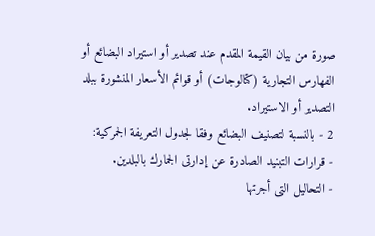صورة من بيان القيمة المقدم عند تصدير أو استيراد البضائع أو الفهارس التجارية (كتالوجات) أو قوائم الأسعار المنشورة ببلد التصدير أو الاستيراد.
2 - بالنسبة لتصنيف البضائع وفقا لجدول التعريفة الجمركية:
- قرارات التبنيد الصادرة عن إدارتى الجمارك بالبلدين.
- التحاليل التى أجرتها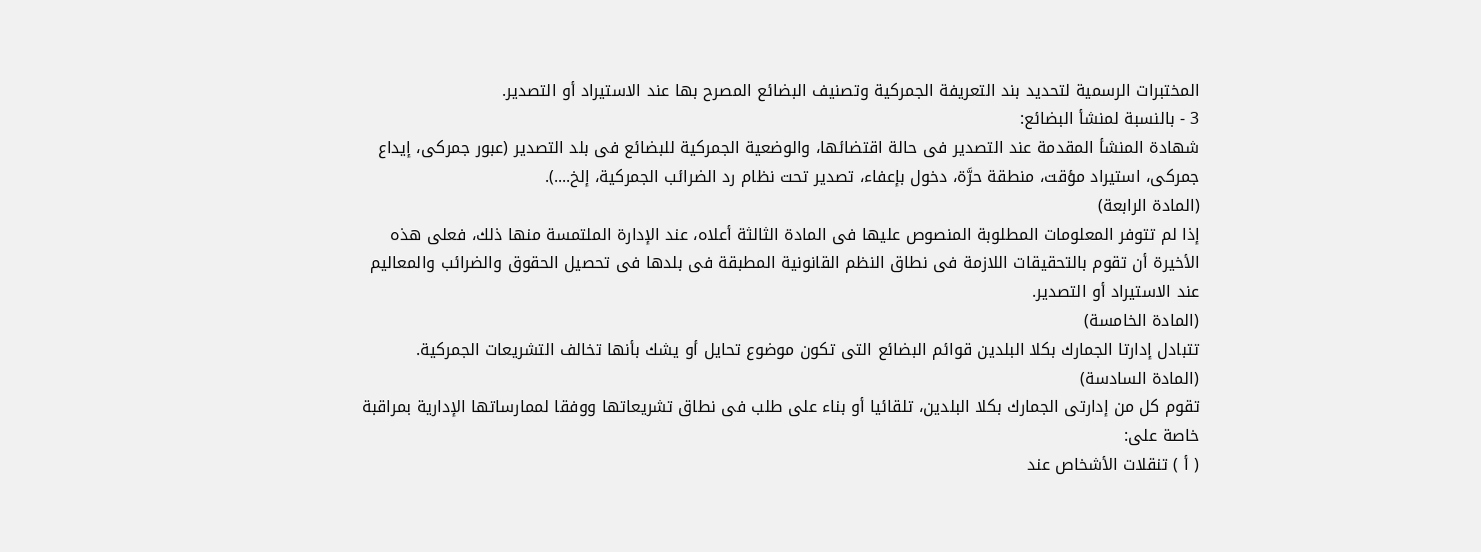المختبرات الرسمية لتحديد بند التعريفة الجمركية وتصنيف البضائع المصرح بها عند الاستيراد أو التصدير.
3 - بالنسبة لمنشأ البضائع:
شهادة المنشأ المقدمة عند التصدير فى حالة اقتضائها، والوضعية الجمركية للبضائع فى بلد التصدير (عبور جمركى، إيداع جمركى، استيراد مؤقت، منطقة حرَّة، دخول بإعفاء، تصدير تحت نظام رد الضرائب الجمركية، إلخ....).
(المادة الرابعة)
إذا لم تتوفر المعلومات المطلوبة المنصوص عليها فى المادة الثالثة أعلاه، عند الإدارة الملتمسة منها ذلك، فعلى هذه الأخيرة أن تقوم بالتحقيقات اللازمة فى نطاق النظم القانونية المطبقة فى بلدها فى تحصيل الحقوق والضرائب والمعاليم عند الاستيراد أو التصدير.
(المادة الخامسة)
تتبادل إدارتا الجمارك بكلا البلدين قوائم البضائع التى تكون موضوع تحايل أو يشك بأنها تخالف التشريعات الجمركية.
(المادة السادسة)
تقوم كل من إدارتى الجمارك بكلا البلدين، تلقائيا أو بناء على طلب فى نطاق تشريعاتها ووفقا لممارساتها الإدارية بمراقبة خاصة على:
( أ ) تنقلات الأشخاص عند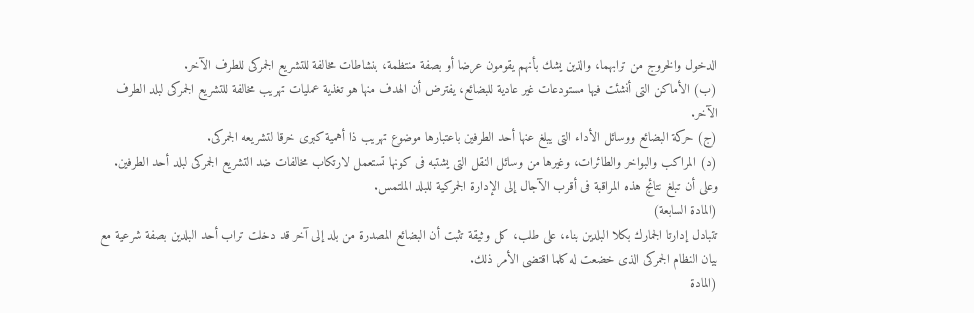الدخول والخروج من ترابهما، والذين يشك بأنهم يقومون عرضا أو بصفة منتظمة، بنشاطات مخالفة للتشريع الجمركى للطرف الآخر.
(ب) الأماكن التى أنشئت فيها مستودعات غير عادية للبضائع، يفترض أن الهدف منها هو تغذية عمليات تهريب مخالفة للتشريع الجمركى لبلد الطرف الآخر.
(ج) حركة البضائع ووسائل الأداء التى يبلغ عنها أحد الطرفين باعتبارها موضوع تهريب ذا أهمية كبرى خرقا لتشريعه الجمركى.
(د) المراكب والبواخر والطائرات، وغيرها من وسائل النقل التى يشتبه فى كونها تستعمل لارتكاب مخالفات ضد التشريع الجمركى لبلد أحد الطرفين.
وعلى أن تبلغ نتائج هذه المراقبة فى أقرب الآجال إلى الإدارة الجمركية للبلد الملتمس.
(المادة السابعة)
تتبادل إدارتا الجمارك بكلا البلدين بناء، على طلب، كل وثيقة تثبت أن البضائع المصدرة من بلد إلى آخر قد دخلت تراب أحد البلدين بصفة شرعية مع بيان النظام الجمركى الذى خضعت له كلما اقتضى الأمر ذلك.
(المادة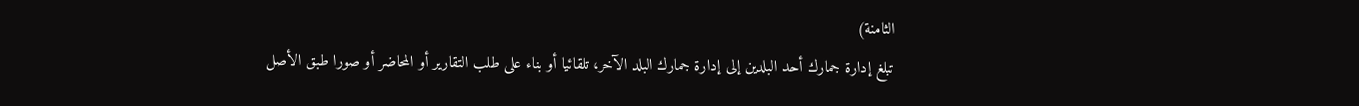الثامنة)
تبلغ إدارة جمارك أحد البلدين إلى إدارة جمارك البلد الآخر، تلقائيا أو بناء على طلب التقارير أو المحاضر أو صورا طبق الأصل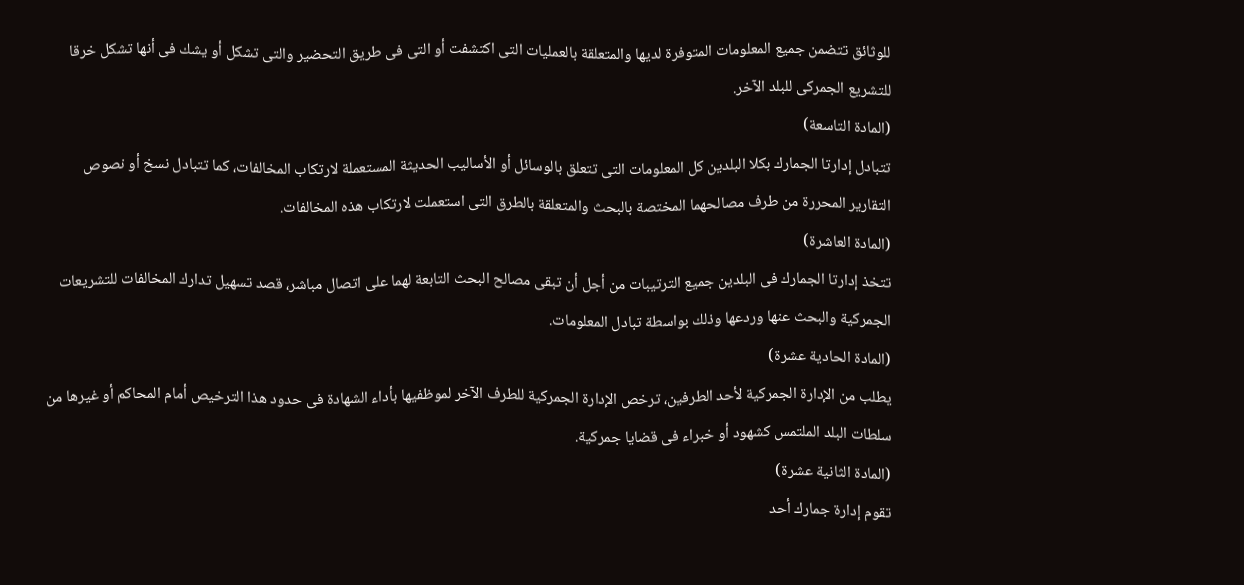للوثائق تتضمن جميع المعلومات المتوفرة لديها والمتعلقة بالعمليات التى اكتشفت أو التى فى طريق التحضير والتى تشكل أو يشك فى أنها تشكل خرقا للتشريع الجمركى للبلد الآخر.
(المادة التاسعة)
تتبادل إدارتا الجمارك بكلا البلدين كل المعلومات التى تتعلق بالوسائل أو الأساليب الحديثة المستعملة لارتكاب المخالفات، كما تتبادل نسخ أو نصوص التقارير المحررة من طرف مصالحهما المختصة بالبحث والمتعلقة بالطرق التى استعملت لارتكاب هذه المخالفات.
(المادة العاشرة)
تتخذ إدارتا الجمارك فى البلدين جميع الترتيبات من أجل أن تبقى مصالح البحث التابعة لهما على اتصال مباشر، قصد تسهيل تدارك المخالفات للتشريعات الجمركية والبحث عنها وردعها وذلك بواسطة تبادل المعلومات.
(المادة الحادية عشرة)
يطلب من الإدارة الجمركية لأحد الطرفين، ترخص الإدارة الجمركية للطرف الآخر لموظفيها بأداء الشهادة فى حدود هذا الترخيص أمام المحاكم أو غيرها من سلطات البلد الملتمس كشهود أو خبراء فى قضايا جمركية.
(المادة الثانية عشرة)
تقوم إدارة جمارك أحد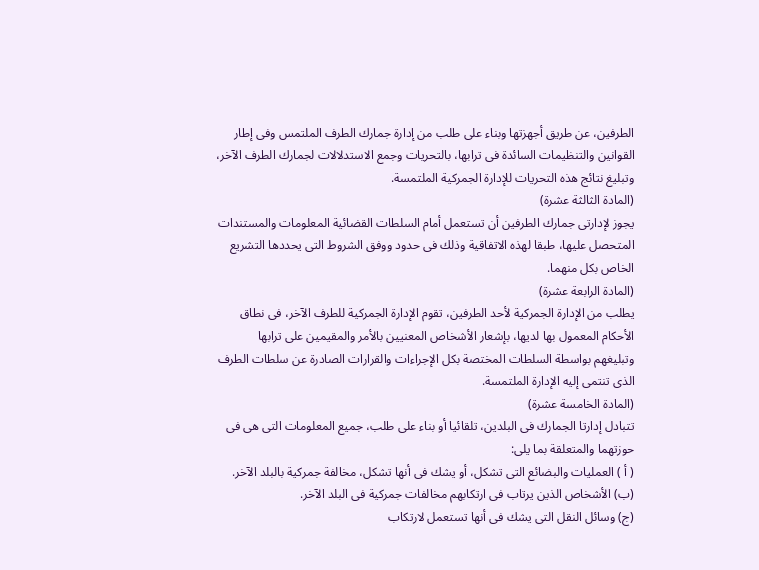الطرفين، عن طريق أجهزتها وبناء على طلب من إدارة جمارك الطرف الملتمس وفى إطار القوانين والتنظيمات السائدة فى ترابها، بالتحريات وجمع الاستدلالات لجمارك الطرف الآخر، وتبليغ نتائج هذه التحريات للإدارة الجمركية الملتمسة.
(المادة الثالثة عشرة)
يجوز لإدارتى جمارك الطرفين أن تستعمل أمام السلطات القضائية المعلومات والمستندات المتحصل عليها، طبقا لهذه الاتفاقية وذلك فى حدود ووفق الشروط التى يحددها التشريع الخاص بكل منهما.
(المادة الرابعة عشرة)
يطلب من الإدارة الجمركية لأحد الطرفين، تقوم الإدارة الجمركية للطرف الآخر، فى نطاق الأحكام المعمول بها لديها، بإشعار الأشخاص المعنيين بالأمر والمقيمين على ترابها وتبليغهم بواسطة السلطات المختصة بكل الإجراءات والقرارات الصادرة عن سلطات الطرف الذى تنتمى إليه الإدارة الملتمسة.
(المادة الخامسة عشرة)
تتبادل إدارتا الجمارك فى البلدين، تلقائيا أو بناء على طلب، جميع المعلومات التى هى فى حوزتهما والمتعلقة بما يلى:
( أ ) العمليات والبضائع التى تشكل، أو يشك فى أنها تشكل، مخالفة جمركية بالبلد الآخر.
(ب) الأشخاص الذين يرتاب فى ارتكابهم مخالفات جمركية فى البلد الآخر.
(ج) وسائل النقل التى يشك فى أنها تستعمل لارتكاب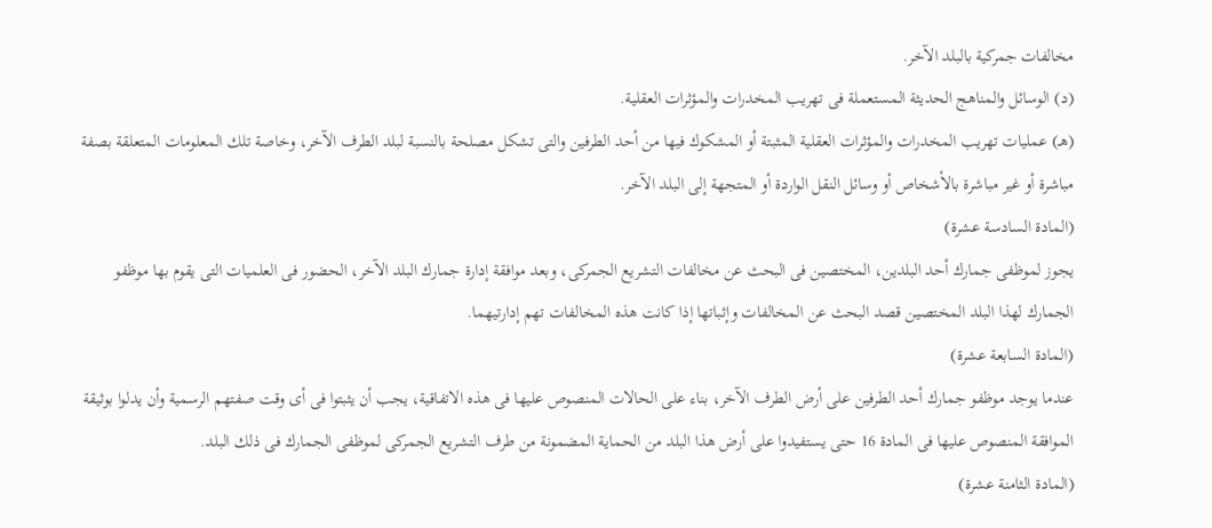مخالفات جمركية بالبلد الآخر.
(د) الوسائل والمناهج الحديثة المستعملة فى تهريب المخدرات والمؤثرات العقلية.
(هـ) عمليات تهريب المخدرات والمؤثرات العقلية المثبتة أو المشكوك فيها من أحد الطرفين والتى تشكل مصلحة بالنسبة لبلد الطرف الآخر، وخاصة تلك المعلومات المتعلقة بصفة مباشرة أو غير مباشرة بالأشخاص أو وسائل النقل الواردة أو المتجهة إلى البلد الآخر.
(المادة السادسة عشرة)
يجوز لموظفى جمارك أحد البلدين، المختصين فى البحث عن مخالفات التشريع الجمركى، وبعد موافقة إدارة جمارك البلد الآخر، الحضور فى العلميات التى يقوم بها موظفو الجمارك لهذا البلد المختصين قصد البحث عن المخالفات وإثباتها إذا كانت هذه المخالفات تهم إدارتيهما.
(المادة السابعة عشرة)
عندما يوجد موظفو جمارك أحد الطرفين على أرض الطرف الآخر، بناء على الحالات المنصوص عليها فى هذه الاتفاقية، يجب أن يثبتوا فى أى وقت صفتهم الرسمية وأن يدلوا بوثيقة الموافقة المنصوص عليها فى المادة 16 حتى يستفيدوا على أرض هذا البلد من الحماية المضمونة من طرف التشريع الجمركى لموظفى الجمارك فى ذلك البلد.
(المادة الثامنة عشرة)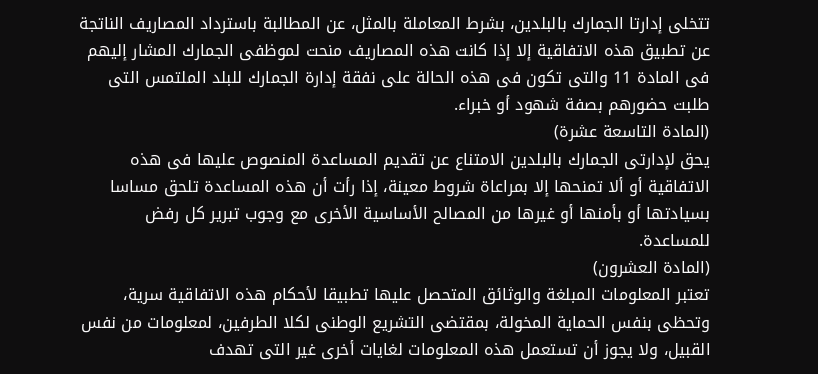تتخلى إدارتا الجمارك بالبلدين، بشرط المعاملة بالمثل، عن المطالبة باسترداد المصاريف الناتجة عن تطبيق هذه الاتفاقية إلا إذا كانت هذه المصاريف منحت لموظفى الجمارك المشار إليهم فى المادة 11 والتى تكون فى هذه الحالة على نفقة إدارة الجمارك للبلد الملتمس التى طلبت حضورهم بصفة شهود أو خبراء.
(المادة التاسعة عشرة)
يحق لإدارتى الجمارك بالبلدين الامتناع عن تقديم المساعدة المنصوص عليها فى هذه الاتفاقية أو ألا تمنحها إلا بمراعاة شروط معينة، إذا رأت أن هذه المساعدة تلحق مساسا بسيادتها أو بأمنها أو غيرها من المصالح الأساسية الأخرى مع وجوب تبرير كل رفض للمساعدة.
(المادة العشرون)
تعتبر المعلومات المبلغة والوثائق المتحصل عليها تطبيقا لأحكام هذه الاتفاقية سرية، وتحظى بنفس الحماية المخولة، بمقتضى التشريع الوطنى لكلا الطرفين، لمعلومات من نفس القبيل، ولا يجوز أن تستعمل هذه المعلومات لغايات أخرى غير التى تهدف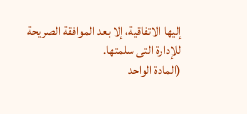إليها الاتفاقية، إلا بعد الموافقة الصريحة للإدارة التى سلمتها.
(المادة الواحد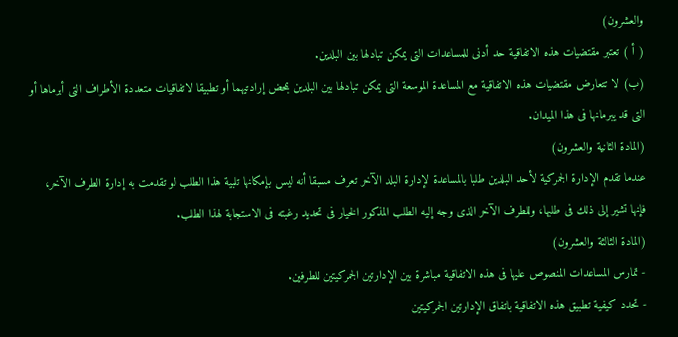والعشرون)
( أ ) تعتبر مقتضيات هذه الاتفاقية حد أدنى للمساعدات التى يمكن تبادلها بين البلدين.
(ب) لا تتعارض مقتضيات هذه الاتفاقية مع المساعدة الموسعة التى يمكن تبادلها بين البلدين بمحض إرادتيهما أو تطبيقا لاتفاقيات متعددة الأطراف التى أبرماها أو التى قد يبرمانها فى هذا الميدان.
(المادة الثانية والعشرون)
عندما تقدم الإدارة الجمركية لأحد البلدين طلبا بالمساعدة لإدارة البلد الآخر تعرف مسبقا أنه ليس بإمكانها تلبية هذا الطلب لو تقدمت به إدارة الطرف الآخر، فإنها تشير إلى ذلك فى طلبها، وللطرف الآخر الذى وجه إليه الطلب المذكور الخيار فى تحديد رغبته فى الاستجابة لهذا الطلب.
(المادة الثالثة والعشرون)
- تمارس المساعدات المنصوص عليها فى هذه الاتفاقية مباشرة بين الإدارتين الجمركيتين للطرفين.
- تحدد كيفية تطبيق هذه الاتفاقية باتفاق الإدارتين الجمركيتين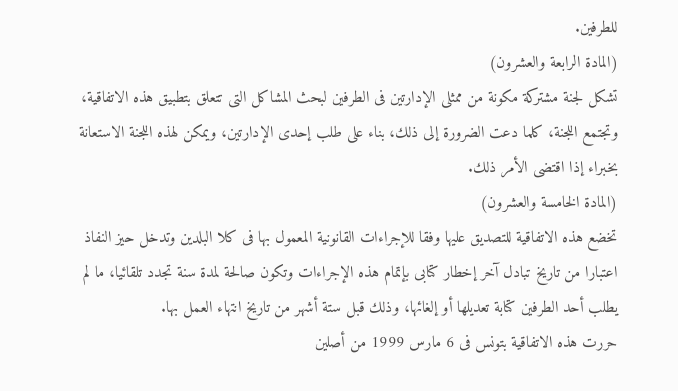للطرفين.
(المادة الرابعة والعشرون)
تشكل لجنة مشتركة مكونة من ممثلى الإدارتين فى الطرفين لبحث المشاكل التى تتعلق بتطبيق هذه الاتفاقية، وتجتمع اللجنة، كلما دعت الضرورة إلى ذلك، بناء على طلب إحدى الإدارتين، ويمكن لهذه اللجنة الاستعانة بخبراء إذا اقتضى الأمر ذلك.
(المادة الخامسة والعشرون)
تخضع هذه الاتفاقية للتصديق عليها وفقا للإجراءات القانونية المعمول بها فى كلا البلدين وتدخل حيز النفاذ اعتبارا من تاريخ تبادل آخر إخطار كتابى بإتمام هذه الإجراءات وتكون صالحة لمدة سنة تجدد تلقائيا، ما لم يطلب أحد الطرفين كتابة تعديلها أو إلغائها، وذلك قبل ستة أشهر من تاريخ انتهاء العمل بها.
حررت هذه الاتفاقية بتونس فى 6 مارس 1999 من أصلين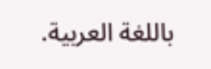باللغة العربية.